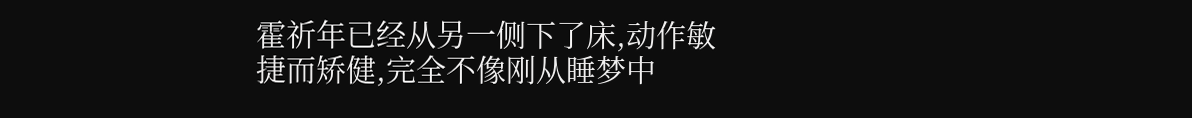霍祈年已经从另一侧下了床,动作敏捷而矫健,完全不像刚从睡梦中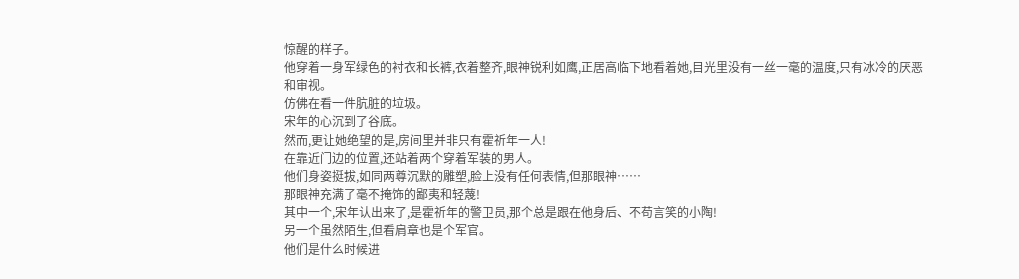惊醒的样子。
他穿着一身军绿色的衬衣和长裤,衣着整齐,眼神锐利如鹰,正居高临下地看着她,目光里没有一丝一毫的温度,只有冰冷的厌恶和审视。
仿佛在看一件肮脏的垃圾。
宋年的心沉到了谷底。
然而,更让她绝望的是,房间里并非只有霍祈年一人!
在靠近门边的位置,还站着两个穿着军装的男人。
他们身姿挺拔,如同两尊沉默的雕塑,脸上没有任何表情,但那眼神……
那眼神充满了毫不掩饰的鄙夷和轻蔑!
其中一个,宋年认出来了,是霍祈年的警卫员,那个总是跟在他身后、不苟言笑的小陶!
另一个虽然陌生,但看肩章也是个军官。
他们是什么时候进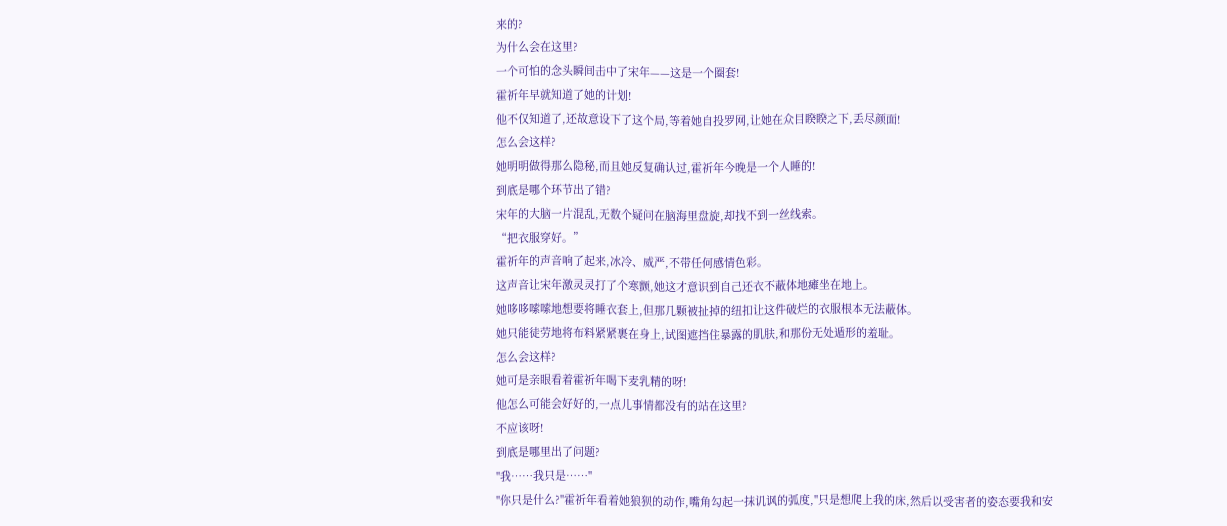来的?
为什么会在这里?
一个可怕的念头瞬间击中了宋年——这是一个圈套!
霍祈年早就知道了她的计划!
他不仅知道了,还故意设下了这个局,等着她自投罗网,让她在众目睽睽之下,丢尽颜面!
怎么会这样?
她明明做得那么隐秘,而且她反复确认过,霍祈年今晚是一个人睡的!
到底是哪个环节出了错?
宋年的大脑一片混乱,无数个疑问在脑海里盘旋,却找不到一丝线索。
“把衣服穿好。”
霍祈年的声音响了起来,冰冷、威严,不带任何感情色彩。
这声音让宋年激灵灵打了个寒颤,她这才意识到自己还衣不蔽体地瘫坐在地上。
她哆哆嗦嗦地想要将睡衣套上,但那几颗被扯掉的纽扣让这件破烂的衣服根本无法蔽体。
她只能徒劳地将布料紧紧裹在身上,试图遮挡住暴露的肌肤,和那份无处遁形的羞耻。
怎么会这样?
她可是亲眼看着霍祈年喝下麦乳精的呀!
他怎么可能会好好的,一点儿事情都没有的站在这里?
不应该呀!
到底是哪里出了问题?
"我……我只是……"
"你只是什么?"霍祈年看着她狼狈的动作,嘴角勾起一抹讥讽的弧度,"只是想爬上我的床,然后以受害者的姿态要我和安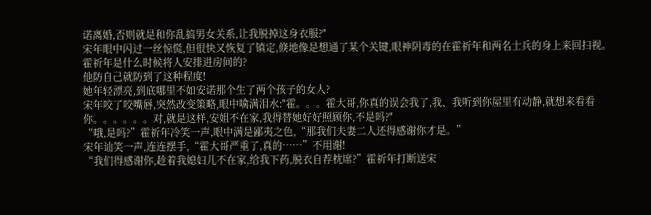诺离婚,否则就是和你乱搞男女关系,让我脱掉这身衣服?"
宋年眼中闪过一丝惊慌,但很快又恢复了镇定,倏地像是想通了某个关键,眼神阴毒的在霍祈年和两名士兵的身上来回扫视。
霍祈年是什么时候将人安排进房间的?
他防自己就防到了这种程度!
她年轻漂亮,到底哪里不如安诺那个生了两个孩子的女人?
宋年咬了咬嘴唇,突然改变策略,眼中噙满泪水:"霍。。。霍大哥,你真的误会我了,我、我听到你屋里有动静,就想来看看你。。。。。。对,就是这样,安姐不在家,我得替她好好照顾你,不是吗?"
“哦,是吗?”霍祈年冷笑一声,眼中满是鄙夷之色,“那我们夫妻二人还得感谢你才是。”
宋年讪笑一声,连连摆手,“霍大哥严重了,真的……”不用谢!
“我们得感谢你,趁着我媳妇儿不在家,给我下药,脱衣自荐枕席?”霍祈年打断送宋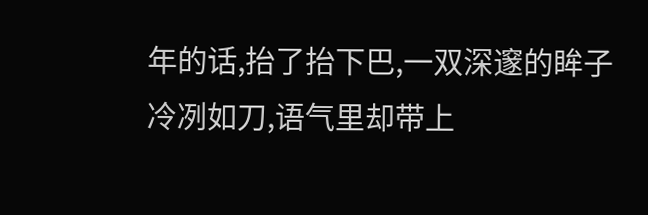年的话,抬了抬下巴,一双深邃的眸子冷冽如刀,语气里却带上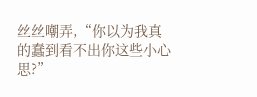丝丝嘲弄,“你以为我真的蠢到看不出你这些小心思?”